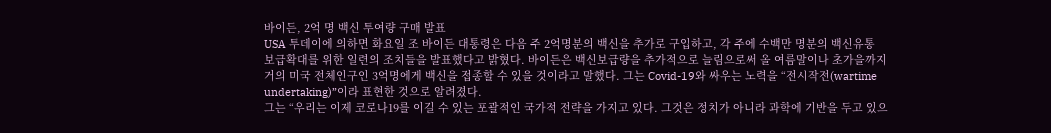바이든, 2억 명 백신 투여량 구매 발표
USA 투데이에 의하면 화요일 조 바이든 대통령은 다음 주 2억명분의 백신을 추가로 구입하고, 각 주에 수백만 명분의 백신유통 보급확대를 위한 일련의 조치들을 발표했다고 밝혔다. 바이든은 백신보급량을 추가적으로 늘림으로써 올 여름말이나 초가을까지 거의 미국 전체인구인 3억명에게 백신을 접종할 수 있을 것이라고 말했다. 그는 Covid-19와 싸우는 노력을 “전시작전(wartime undertaking)”이라 표현한 것으로 알려졌다.
그는 “우리는 이제 코로나19를 이길 수 있는 포괄적인 국가적 전략을 가지고 있다. 그것은 정치가 아니라 과학에 기반을 두고 있으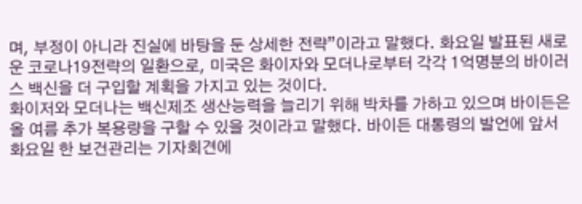며, 부정이 아니라 진실에 바탕을 둔 상세한 전략”이라고 말했다. 화요일 발표된 새로운 코로나19전략의 일환으로, 미국은 화이자와 모더나로부터 각각 1억명분의 바이러스 백신을 더 구입할 계획을 가지고 있는 것이다.
화이저와 모더나는 백신제조 생산능력을 늘리기 위해 박차를 가하고 있으며 바이든은 올 여름 추가 복용량을 구할 수 있을 것이라고 말했다. 바이든 대통령의 발언에 앞서 화요일 한 보건관리는 기자회견에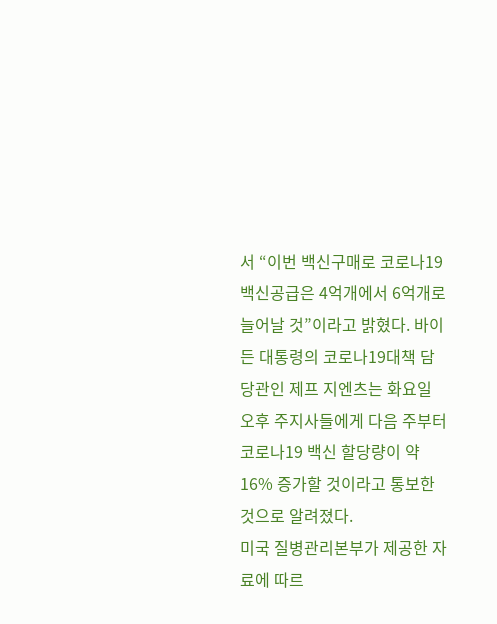서 “이번 백신구매로 코로나19 백신공급은 4억개에서 6억개로 늘어날 것”이라고 밝혔다. 바이든 대통령의 코로나19대책 담당관인 제프 지엔츠는 화요일 오후 주지사들에게 다음 주부터 코로나19 백신 할당량이 약 16% 증가할 것이라고 통보한 것으로 알려졌다.
미국 질병관리본부가 제공한 자료에 따르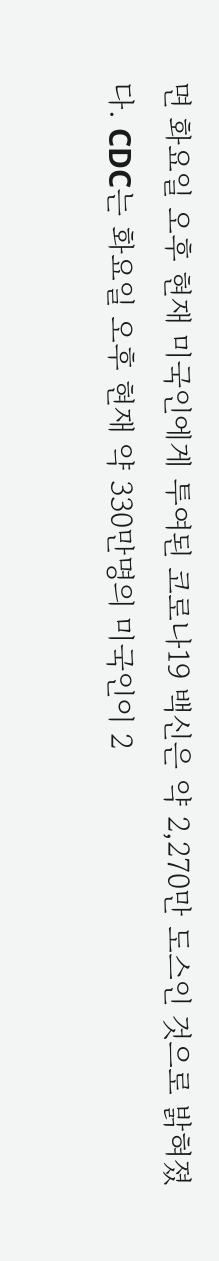면 화요일 오후 현재 미국인에게 투여된 코로나19 백신은 약 2,270만 도스인 것으로 밝혀졌다. CDC는 화요일 오후 현재 약 330만명의 미국인이 2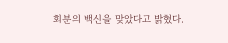회분의 백신을 맞았다고 밝혔다.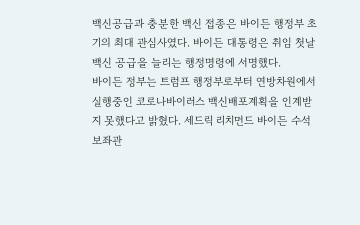백신공급과 충분한 백신 접종은 바이든 행정부 초기의 최대 관심사였다. 바이든 대통령은 취임 첫날 백신 공급을 늘리는 행정명령에 서명했다.
바이든 정부는 트럼프 행정부로부터 연방차원에서 실행중인 코로나바이러스 백신배포계획을 인계받지 못했다고 밝혔다. 세드릭 리치먼드 바이든 수석보좌관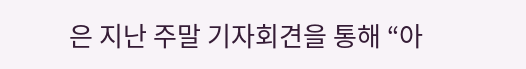은 지난 주말 기자회견을 통해 “아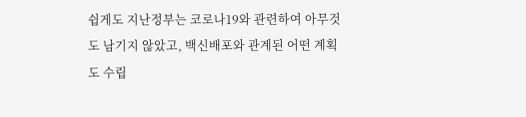쉽게도 지난정부는 코로나19와 관련하여 아무것도 남기지 않았고, 백신배포와 관계된 어떤 계획도 수립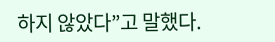하지 않았다”고 말했다.